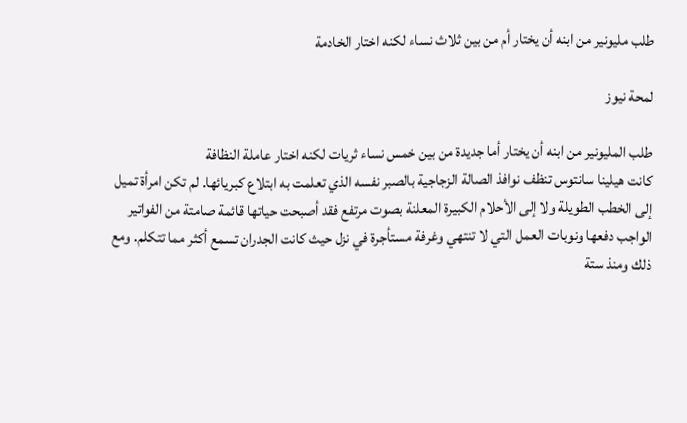طلب مليونير من ابنه أن يختار أم من بين ثلاث نساء لكنه اختار الخادمة

لمحة نيوز

طلب المليونير من ابنه أن يختار أما جديدة من بين خمس نساء ثريات لكنه اختار عاملة النظافة
كانت هيلينا سانتوس تنظف نوافذ الصالة الزجاجية بالصبر نفسه الذي تعلمت به ابتلاع كبريائها. لم تكن امرأة تميل إلى الخطب الطويلة ولا إلى الأحلام الكبيرة المعلنة بصوت مرتفع فقد أصبحت حياتها قائمة صامتة من الفواتير الواجب دفعها ونوبات العمل التي لا تنتهي وغرفة مستأجرة في نزل حيث كانت الجدران تسمع أكثر مما تتكلم. ومع ذلك ومنذ ستة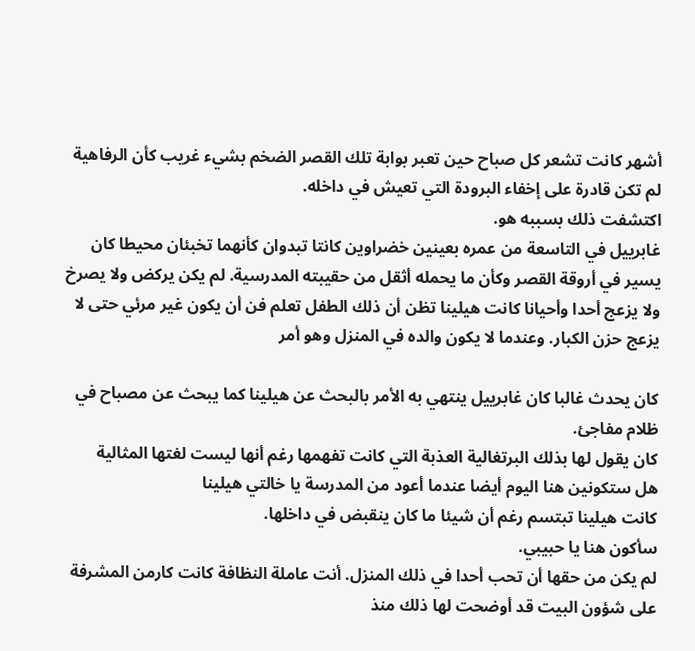أشهر كانت تشعر كل صباح حين تعبر بوابة تلك القصر الضخم بشيء غريب كأن الرفاهية لم تكن قادرة على إخفاء البرودة التي تعيش في داخله.
اكتشفت ذلك بسببه هو.
غابرييل في التاسعة من عمره بعينين خضراوين كانتا تبدوان كأنهما تخبئان محيطا كان يسير في أروقة القصر وكأن ما يحمله أثقل من حقيبته المدرسية. لم يكن يركض ولا يصرخ ولا يزعج أحدا وأحيانا كانت هيلينا تظن أن ذلك الطفل تعلم فن أن يكون غير مرئي حتى لا يزعج حزن الكبار. وعندما لا يكون والده في المنزل وهو أمر

كان يحدث غالبا كان غابرييل ينتهي به الأمر بالبحث عن هيلينا كما يبحث عن مصباح في ظلام مفاجئ.
كان يقول لها بذلك البرتغالية العذبة التي كانت تفهمها رغم أنها ليست لغتها المثالية
هل ستكونين هنا اليوم أيضا عندما أعود من المدرسة يا خالتي هيلينا
كانت هيلينا تبتسم رغم أن شيئا ما كان ينقبض في داخلها.
سأكون هنا يا حبيبي.
لم يكن من حقها أن تحب أحدا في ذلك المنزل. أنت عاملة النظافة كانت كارمن المشرفة على شؤون البيت قد أوضحت لها ذلك منذ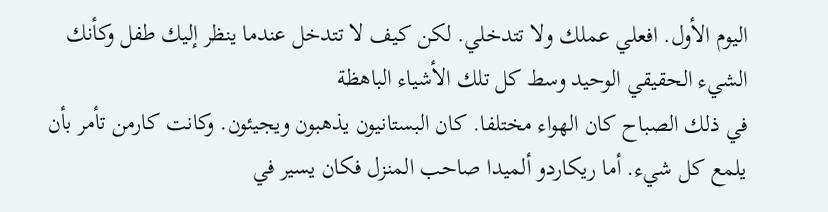اليوم الأول. افعلي عملك ولا تتدخلي. لكن كيف لا تتدخل عندما ينظر إليك طفل وكأنك الشيء الحقيقي الوحيد وسط كل تلك الأشياء الباهظة
في ذلك الصباح كان الهواء مختلفا. كان البستانيون يذهبون ويجيئون. وكانت كارمن تأمر بأن يلمع كل شيء. أما ريكاردو ألميدا صاحب المنزل فكان يسير في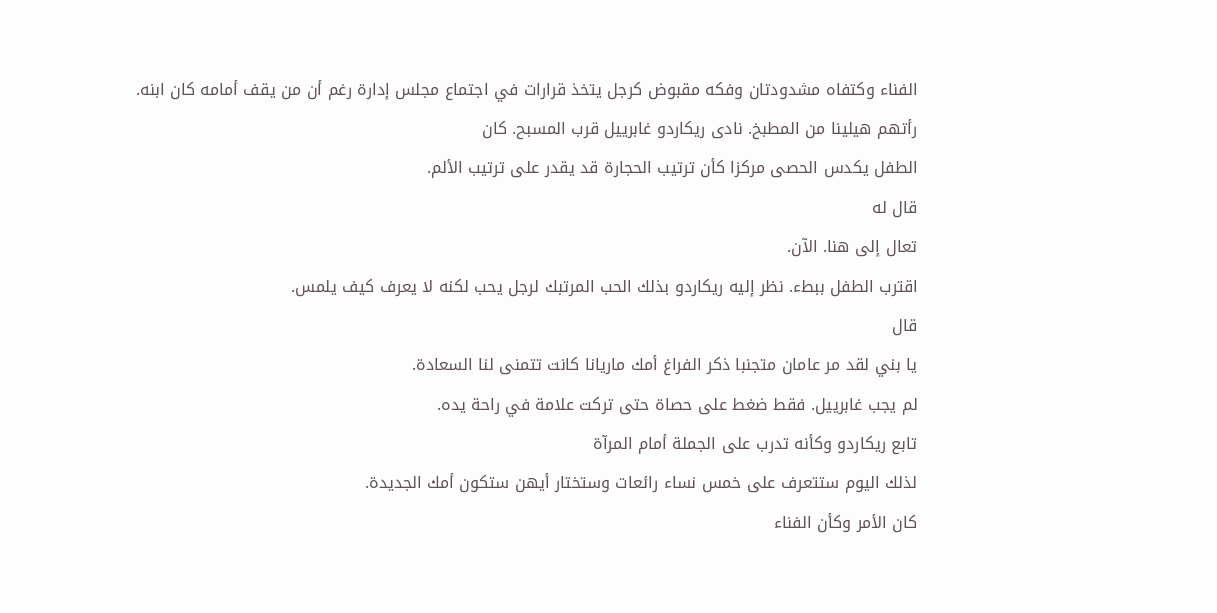الفناء وكتفاه مشدودتان وفكه مقبوض كرجل يتخذ قرارات في اجتماع مجلس إدارة رغم أن من يقف أمامه كان ابنه.
رأتهم هيلينا من المطبخ. نادى ريكاردو غابرييل قرب المسبح. كان
الطفل يكدس الحصى مركزا كأن ترتيب الحجارة قد يقدر على ترتيب الألم.
قال له
تعال إلى هنا. الآن.
اقترب الطفل ببطء. نظر إليه ريكاردو بذلك الحب المرتبك لرجل يحب لكنه لا يعرف كيف يلمس.
قال
يا بني لقد مر عامان متجنبا ذكر الفراغ أمك ماريانا كانت تتمنى لنا السعادة.
لم يجب غابرييل. فقط ضغط على حصاة حتى تركت علامة في راحة يده.
تابع ريكاردو وكأنه تدرب على الجملة أمام المرآة
لذلك اليوم ستتعرف على خمس نساء رائعات وستختار أيهن ستكون أمك الجديدة.
كان الأمر وكأن الفناء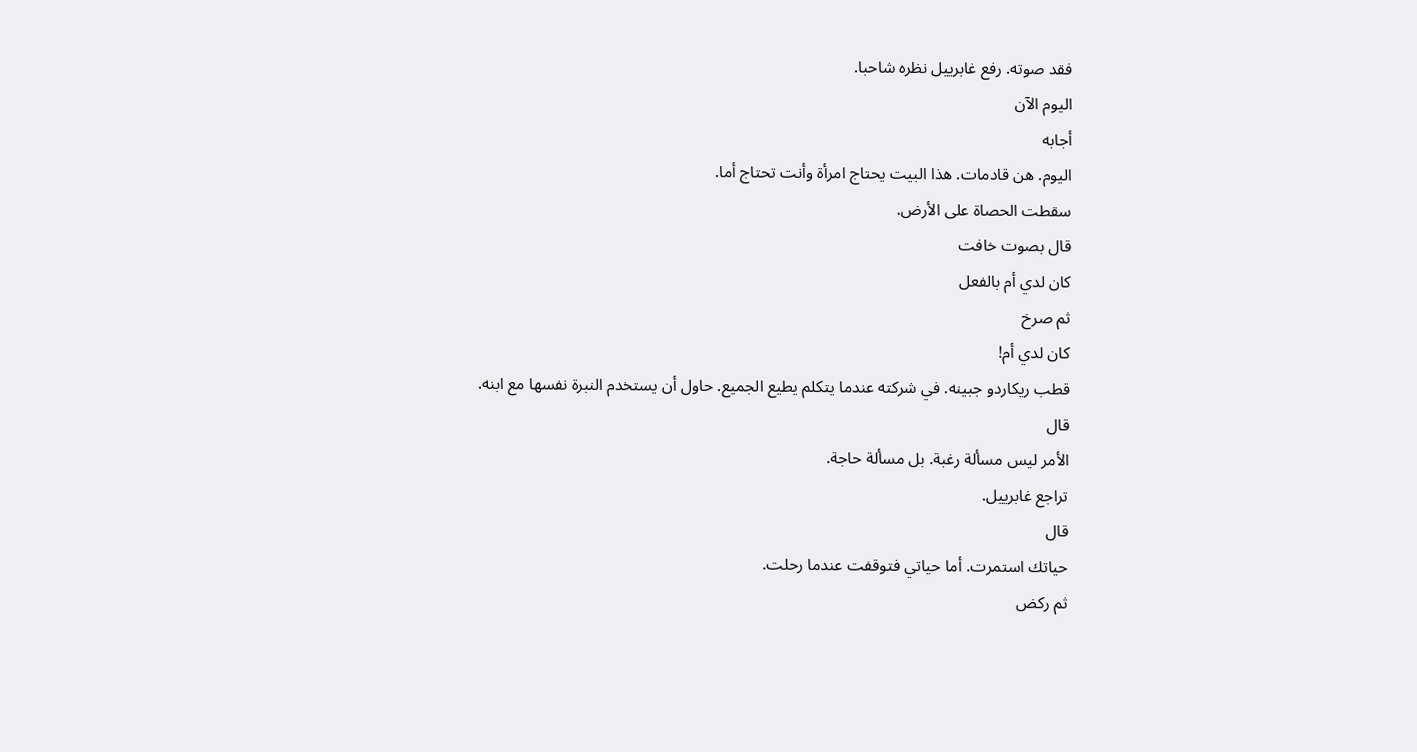فقد صوته. رفع غابرييل نظره شاحبا.
اليوم الآن
أجابه
اليوم. هن قادمات. هذا البيت يحتاج امرأة وأنت تحتاج أما.
سقطت الحصاة على الأرض.
قال بصوت خافت
كان لدي أم بالفعل
ثم صرخ
كان لدي أم!
قطب ريكاردو جبينه. في شركته عندما يتكلم يطيع الجميع. حاول أن يستخدم النبرة نفسها مع ابنه.
قال
الأمر ليس مسألة رغبة. بل مسألة حاجة.
تراجع غابرييل.
قال
حياتك استمرت. أما حياتي فتوقفت عندما رحلت.
ثم ركض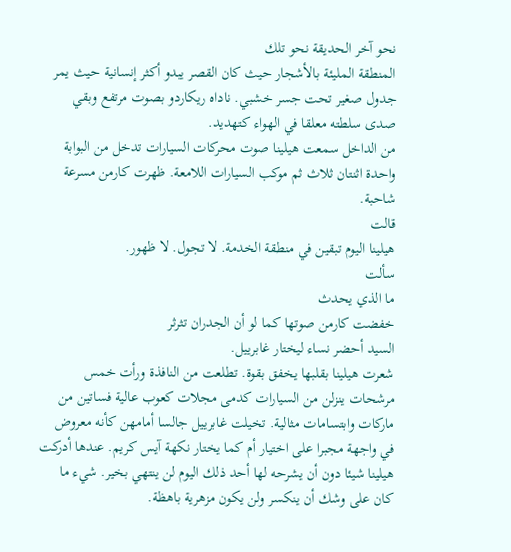نحو آخر الحديقة نحو تلك
المنطقة المليئة بالأشجار حيث كان القصر يبدو أكثر إنسانية حيث يمر جدول صغير تحت جسر خشبي. ناداه ريكاردو بصوت مرتفع وبقي صدى سلطته معلقا في الهواء كتهديد.
من الداخل سمعت هيلينا صوت محركات السيارات تدخل من البوابة واحدة اثنتان ثلاث ثم موكب السيارات اللامعة. ظهرت كارمن مسرعة شاحبة.
قالت
هيلينا اليوم تبقين في منطقة الخدمة. لا تجول. لا ظهور.
سألت
ما الذي يحدث
خفضت كارمن صوتها كما لو أن الجدران تثرثر
السيد أحضر نساء ليختار غابرييل.
شعرت هيلينا بقلبها يخفق بقوة. تطلعت من النافذة ورأت خمس مرشحات ينزلن من السيارات كدمى مجلات كعوب عالية فساتين من ماركات وابتسامات مثالية. تخيلت غابرييل جالسا أمامهن كأنه معروض في واجهة مجبرا على اختيار أم كما يختار نكهة آيس كريم. عندها أدركت هيلينا شيئا دون أن يشرحه لها أحد ذلك اليوم لن ينتهي بخير. شيء ما كان على وشك أن ينكسر ولن يكون مزهرية باهظة.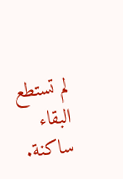لم تستطع البقاء ساكنة.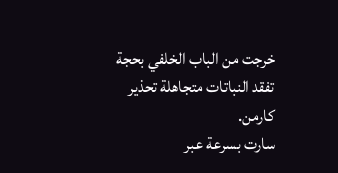خرجت من الباب الخلفي بحجة تفقد النباتات متجاهلة تحذير كارمن.
سارت بسرعة عبر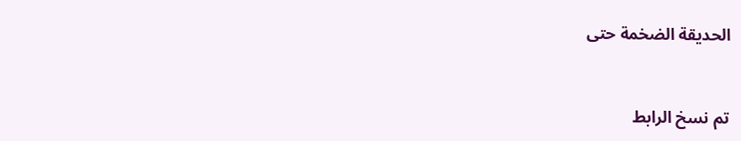الحديقة الضخمة حتى


تم نسخ الرابط